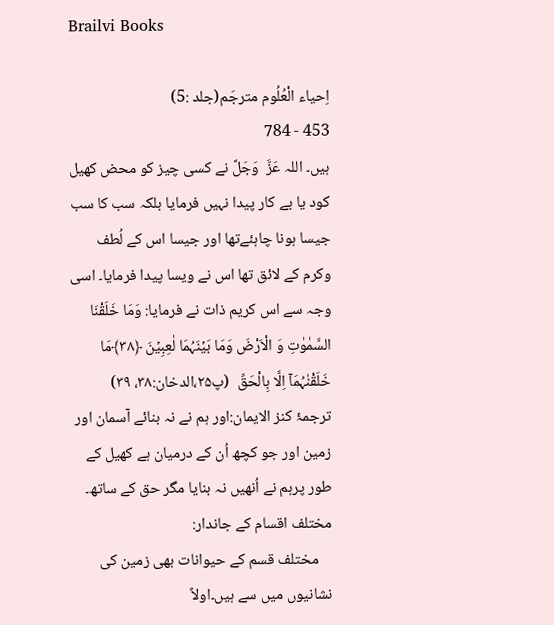Brailvi Books

اِحیاء الْعُلُوم مترجَم(جلد :5)
453 - 784
ہیں۔ اللہ عَزَّ  وَجَلَّ نے کسی چیز کو محض کھیل کود یا بے کار پیدا نہیں فرمایا بلکہ سب کا سب جیسا ہونا چاہئےتھا اور جیسا اس کے لُطف وکرم کے لائق تھا اس نے ویسا پیدا فرمایا۔ اسی وجہ سے اس کریم ذات نے فرمایا: وَمَا خَلَقْنَا السَّمٰوٰتِ وَ الْاَرْضَ وَمَا بَیۡنَہُمَا لٰعِبِیۡنَ ﴿۳۸﴾مَا خَلَقْنٰہُمَاۤ اِلَّا بِالْحَقِّ  (پ۲۵،الدخان:۳۸، ۳۹)
ترجمۂ کنز الایمان:اور ہم نے نہ بنائے آسمان اور زمین اور جو کچھ اُن کے درمیان ہے کھیل کے طور پرہم نے اُنھیں نہ بنایا مگر حق کے ساتھ۔
مختلف اقسام کے جاندار:
    مختلف قسم کے حیوانات بھی زمین کی نشانیوں میں سے ہیں۔اولاً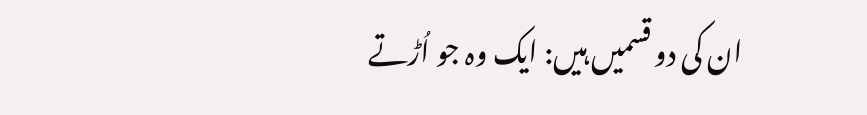ان کی دو قسمیں ہیں: ایک وہ جو اُڑتے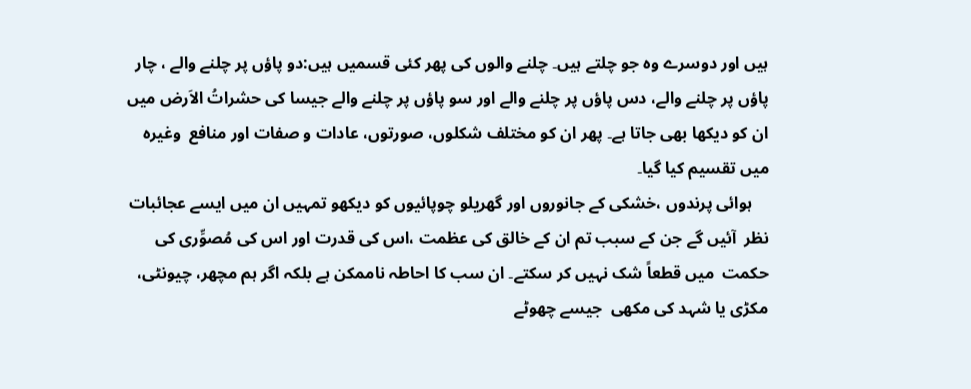ہیں اور دوسرے وہ جو چلتے ہیں۔ چلنے والوں کی پھر کئی قسمیں ہیں:دو پاؤں پر چلنے والے ، چار پاؤں پر چلنے والے، دس پاؤں پر چلنے والے اور سو پاؤں پر چلنے والے جیسا کی حشراتُ الاَرض میں ان کو دیکھا بھی جاتا ہے۔ پھر ان کو مختلف شکلوں، صورتوں، عادات و صفات اور منافع  وغیرہ میں تقسیم کیا گیا۔
    ہوائی پرندوں ،خشکی کے جانوروں اور گھریلو چوپائیوں کو دیکھو تمہیں ان میں ایسے عجائبات نظر  آئیں گے جن کے سبب تم ان کے خالق کی عظمت ،اس کی قدرت اور اس کی مُصوِّری کی حکمت  میں قطعاً شک نہیں کر سکتے۔ ان سب کا احاطہ ناممکن ہے بلکہ اگر ہم مچھر، چیونٹی، مکڑی یا شہد کی مکھی  جیسے چھوٹے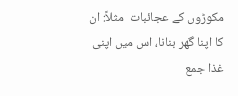مکوڑوں کے عجائبات  مثلاً: ان کا اپنا گھر بنانا، اس میں اپنی غذا جمع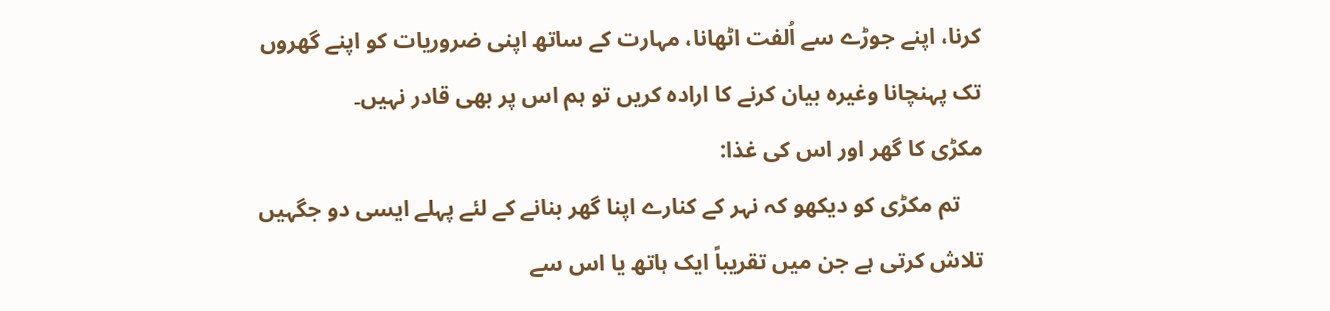کرنا، اپنے جوڑے سے اُلفت اٹھانا، مہارت کے ساتھ اپنی ضروریات کو اپنے گھروں تک پہنچانا وغیرہ بیان کرنے کا ارادہ کریں تو ہم اس پر بھی قادر نہیں۔
مکڑی کا گھر اور اس کی غذا:
    تم مکڑی کو دیکھو کہ نہر کے کنارے اپنا گھر بنانے کے لئے پہلے ایسی دو جگہیں تلاش کرتی ہے جن میں تقریباً ایک ہاتھ یا اس سے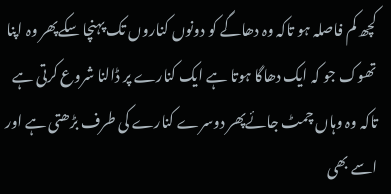کچھ کم فاصلہ ہو تاکہ وہ دھاگے کو دونوں کناروں تک پہنچا سکےپھر وہ اپنا تھوک جو کہ ایک دھاگا ہوتا ہے ایک کنارے پر ڈالنا شروع کرتی ہے تاکہ وہ وہاں چمٹ جائےپھر دوسرے کنارے کی طرف بڑھتی ہے اور اسے بھی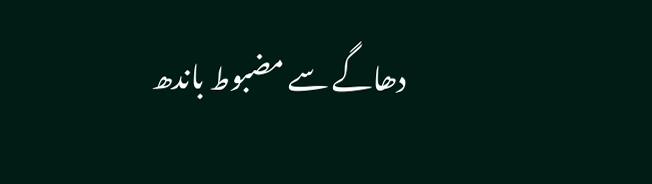دھاگے سے مضبوط باندھ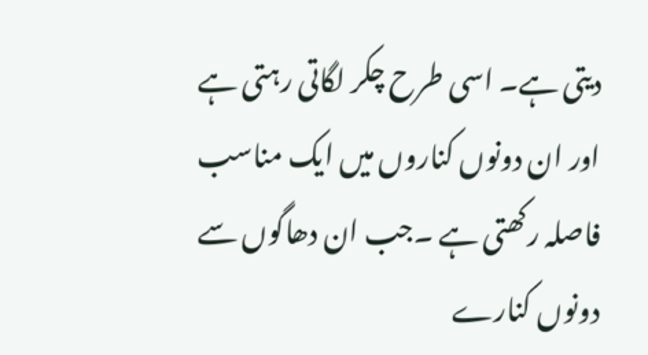دیتی ہے۔ اسی طرح چکر لگاتی رہتی ہے اور ان دونوں کناروں میں ایک مناسب فاصلہ رکھتی ہے ۔جب ان دھاگوں سے دونوں کنارے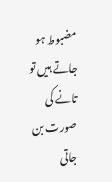مضبوط ہو جاتے ہیں تو تانے کی صورت بن جاتی